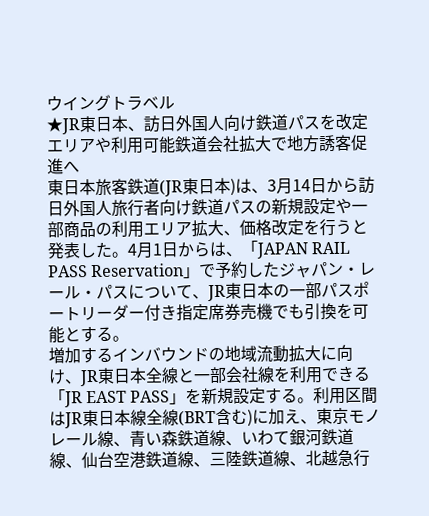ウイングトラベル
★JR東日本、訪日外国人向け鉄道パスを改定
エリアや利用可能鉄道会社拡大で地方誘客促進へ
東日本旅客鉄道(JR東日本)は、3月14日から訪日外国人旅行者向け鉄道パスの新規設定や一部商品の利用エリア拡大、価格改定を行うと発表した。4月1日からは、「JAPAN RAIL PASS Reservation」で予約したジャパン・レール・パスについて、JR東日本の一部パスポートリーダー付き指定席券売機でも引換を可能とする。
増加するインバウンドの地域流動拡大に向け、JR東日本全線と一部会社線を利用できる「JR EAST PASS」を新規設定する。利用区間はJR東日本線全線(BRT含む)に加え、東京モノレール線、青い森鉄道線、いわて銀河鉄道線、仙台空港鉄道線、三陸鉄道線、北越急行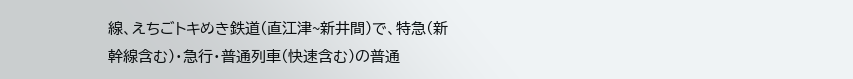線、えちごトキめき鉄道(直江津~新井間)で、特急(新幹線含む)・急行・普通列車(快速含む)の普通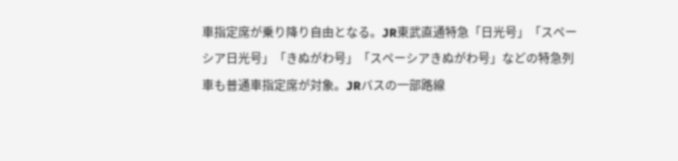車指定席が乗り降り自由となる。JR東武直通特急「日光号」「スペーシア日光号」「きぬがわ号」「スペーシアきぬがわ号」などの特急列車も普通車指定席が対象。JRバスの一部路線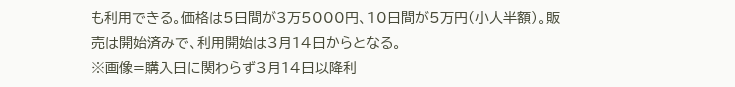も利用できる。価格は5日間が3万5000円、10日間が5万円(小人半額)。販売は開始済みで、利用開始は3月14日からとなる。
※画像=購入日に関わらず3月14日以降利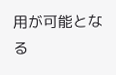用が可能となる